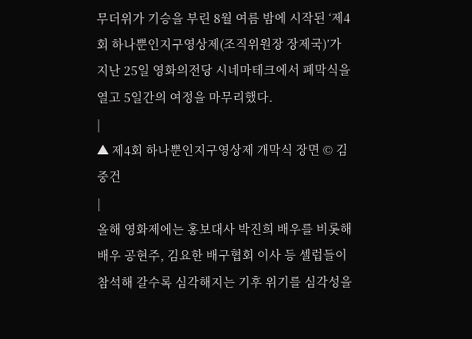무더위가 기승을 부린 8월 여름 밤에 시작된 ‘제4회 하나뿐인지구영상제(조직위원장 장제국)’가 지난 25일 영화의전당 시네마테크에서 폐막식을 열고 5일간의 여정을 마무리했다.
|
▲ 제4회 하나뿐인지구영상제 개막식 장면 © 김중건
|
올해 영화제에는 홍보대사 박진희 배우를 비롯해 배우 공현주, 김요한 배구협회 이사 등 셀럽들이 참석해 갈수록 심각해지는 기후 위기를 심각성을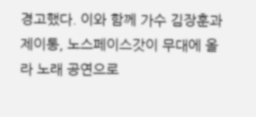경고했다. 이와 함께 가수 김장훈과 제이통, 노스페이스갓이 무대에 올라 노래 공연으로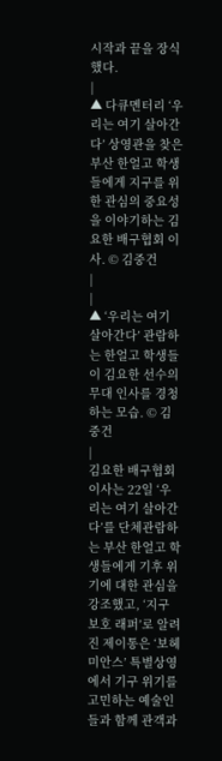시작과 끝을 장식했다.
|
▲ 다큐멘터리 ‘우리는 여기 살아간다’ 상영관을 찾은 부산 한얼고 학생들에게 지구를 위한 관심의 중요성을 이야기하는 김요한 배구협회 이사. © 김중건
|
|
▲ ‘우리는 여기 살아간다’ 관람하는 한얼고 학생들이 김요한 선수의 무대 인사를 경청하는 모습. © 김중건
|
김요한 배구협회이사는 22일 ‘우리는 여기 살아간다’를 단체관람하는 부산 한얼고 학생들에게 기후 위기에 대한 관심을 강조했고, ‘지구 보호 래퍼’로 알려진 제이통은 ‘보헤미안스’ 특별상영에서 기구 위기를 고민하는 예술인들과 함께 관객과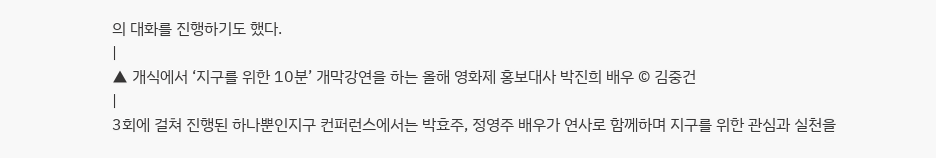의 대화를 진행하기도 했다.
|
▲ 개식에서 ‘지구를 위한 10분’ 개막강연을 하는 올해 영화제 홍보대사 박진희 배우 © 김중건
|
3회에 걸쳐 진행된 하나뿐인지구 컨퍼런스에서는 박효주, 정영주 배우가 연사로 함께하며 지구를 위한 관심과 실천을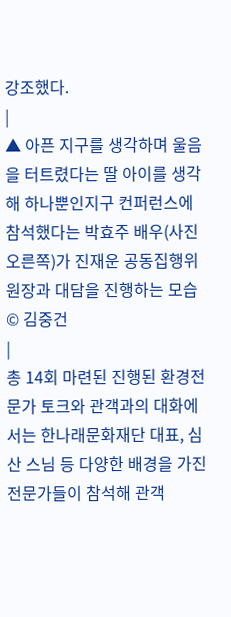강조했다.
|
▲ 아픈 지구를 생각하며 울음을 터트렸다는 딸 아이를 생각해 하나뿐인지구 컨퍼런스에 참석했다는 박효주 배우(사진 오른쪽)가 진재운 공동집행위원장과 대담을 진행하는 모습 © 김중건
|
총 14회 마련된 진행된 환경전문가 토크와 관객과의 대화에서는 한나래문화재단 대표, 심산 스님 등 다양한 배경을 가진 전문가들이 참석해 관객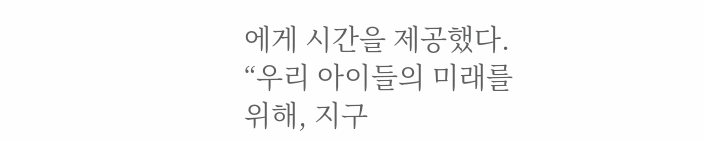에게 시간을 제공했다. “우리 아이들의 미래를 위해, 지구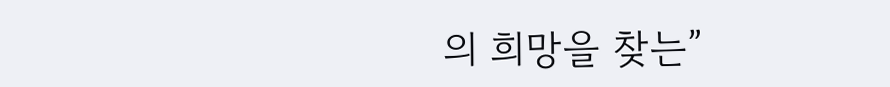의 희망을 찾는”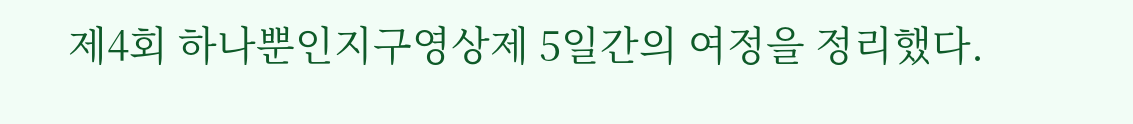제4회 하나뿐인지구영상제 5일간의 여정을 정리했다.